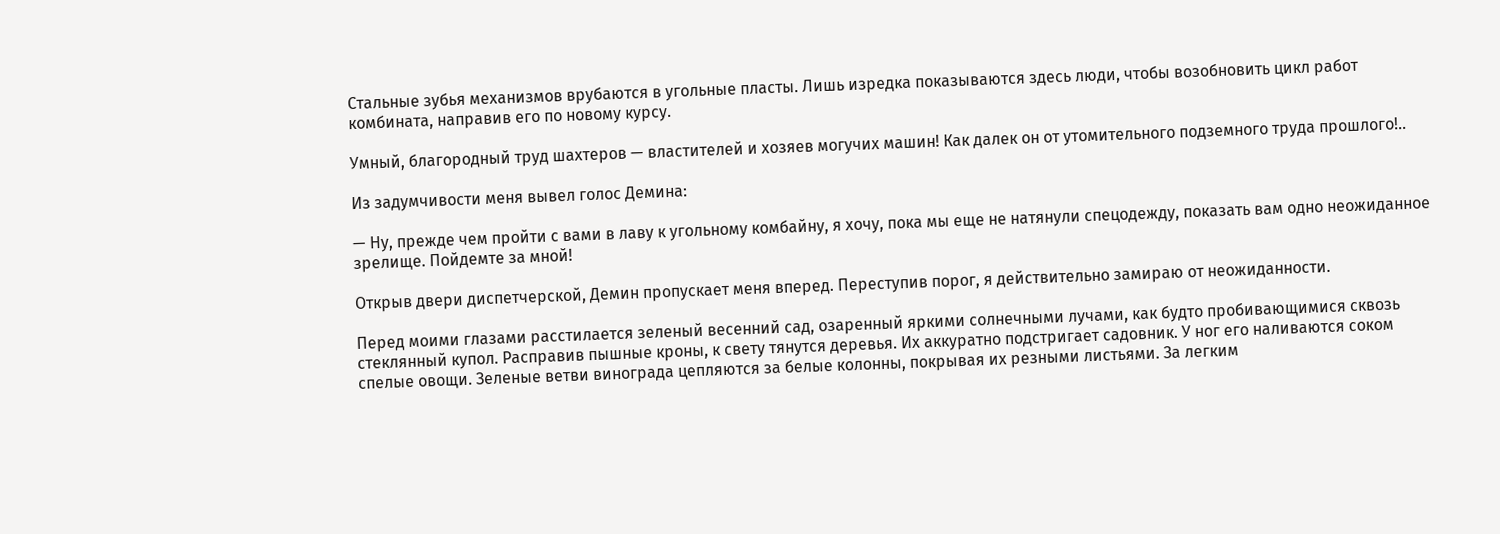Стальные зубья механизмов врубаются в угольные пласты. Лишь изредка показываются здесь люди, чтобы возобновить цикл работ комбината, направив его по новому курсу.

Умный, благородный труд шахтеров — властителей и хозяев могучих машин! Как далек он от утомительного подземного труда прошлого!..

Из задумчивости меня вывел голос Демина:

— Ну, прежде чем пройти с вами в лаву к угольному комбайну, я хочу, пока мы еще не натянули спецодежду, показать вам одно неожиданное зрелище. Пойдемте за мной!

Открыв двери диспетчерской, Демин пропускает меня вперед. Переступив порог, я действительно замираю от неожиданности.

Перед моими глазами расстилается зеленый весенний сад, озаренный яркими солнечными лучами, как будто пробивающимися сквозь стеклянный купол. Расправив пышные кроны, к свету тянутся деревья. Их аккуратно подстригает садовник. У ног его наливаются соком спелые овощи. Зеленые ветви винограда цепляются за белые колонны, покрывая их резными листьями. За легким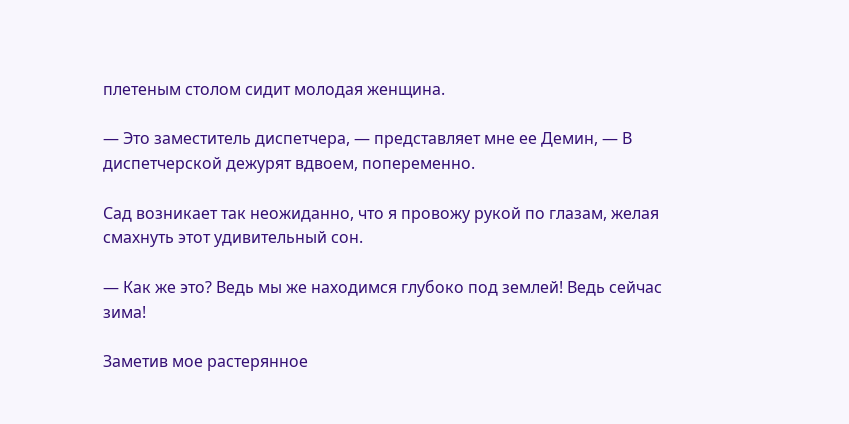плетеным столом сидит молодая женщина.

— Это заместитель диспетчера, — представляет мне ее Демин, — В диспетчерской дежурят вдвоем, попеременно.

Сад возникает так неожиданно, что я провожу рукой по глазам, желая смахнуть этот удивительный сон.

— Как же это? Ведь мы же находимся глубоко под землей! Ведь сейчас зима!

Заметив мое растерянное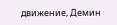движение, Демин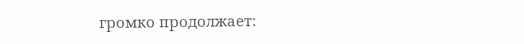громко продолжает: